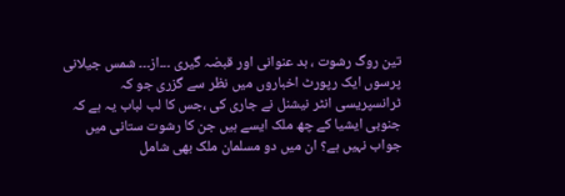تین روگ رشوت ، بد عنوانی اور قبضہ گیری ۔۔۔از۔۔۔ شمس جیلانی
پرسوں ایک رپورٹ اخباروں میں نظر سے گزری جو کہ ٹرانسپریسی انٹر نیشنل نے جاری کی ،جس کا لب لباب یہ ہے کہ جنوبی ایشیا کے چھ ملک ایسے ہیں جن کا رشوت ستانی میں جواب نہیں ہے؟ ان میں دو مسلمان ملک بھی شامل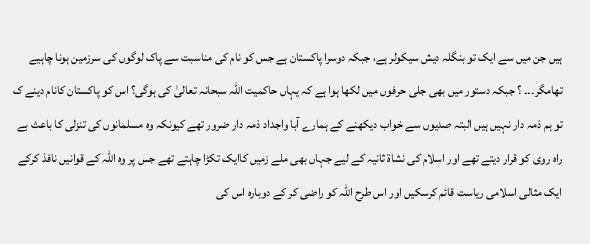ہیں جن میں سے ایک تو بنگلہ دیش سیکولر ہے، جبکہ دوسرا پاکستان ہے جس کو نام کی مناسبت سے پاک لوگوں کی سرزمین ہونا چاہیے تھامگر۔۔۔ ؟ جبکہ دستور میں بھی جلی حرفوں میں لکھا ہوا ہے کہ یہاں حاکمیت اللہ سبحانہ تعالیٰ کی ہوگی؟ اس کو پاکستان کانام دینے ک تو ہم ذمہ دار نہیں ہیں البتہ صدیوں سے خواب دیکھنے کے ہمارے آبا واجداد ذمہ دار ضرور تھے کیونکہ وہ مسلمانوں کی تنزلی کا باعث بے راہ روی کو قرار دیتے تھے اور اسلام کی نشاة ثانیہ کے لیے جہاں بھی ملے زمیں کاایک تکڑا چاہتے تھے جس پر وہ اللہ کے قوانیں نافذ کرکے ایک مثالی اسلامی ریاست قائم کرسکیں اور اس طرح اللہ کو راضی کر کے دوبارہ اس کی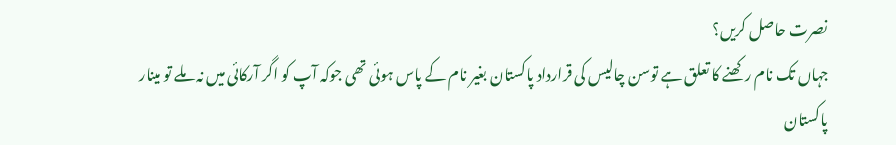نصرت حاصل کریں؟
جہاں تک نام رکھنے کا تعلق ہے توسن چالیس کی قرارداد پاکستان بغیر نام کے پاس ہوئی تھی جوکہ آپ کو اگر آرکائی میں نہ ملے تو مینار پاکستان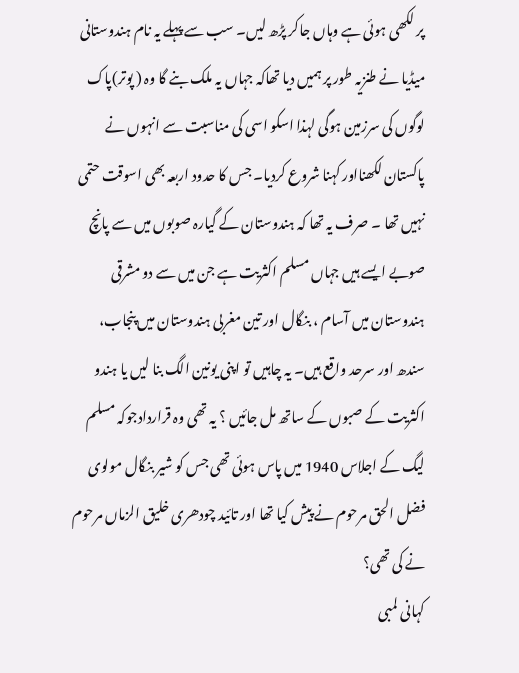پر لکھی ہوئی ہے وہاں جاکر پڑھ لیں۔ سب سے پہلے یہ نام ہندوستانی میڈیا نے طنزیہ طور پر ہمیں دیا تھاکہ جہاں یہ ملک بنے گا وہ ( پوتر)پاک لوگوں کی سرزمین ہوگی لہذا اسکو اسی کی مناسبت سے انہوں نے پاکستان لکھنااور کہنا شروع کردیا۔ جس کا حدود اربعہ بھی اسوقت حتمی نہیں تھا ۔ صرف یہ تھا کہ ہندوستان کے گیارہ صوبوں میں سے پانچ صوبے ایسے ہیں جہاں مسلم اکثریت ہے جن میں سے دو مشرقی ہندوستان میں آسام ، بنگال اور تین مغربی ہندوستان میں پنجاب، سندھ اور سرحد واقع ہیں۔ یہ چاہیں تو اپنی یونین الگ بنا لیں یا ہندو اکثریت کے صبوں کے ساتھ مل جائیں ؟ یہ تھی وہ قراردادجوکہ مسلم لیگ کے اجلاس 1940 میں پاس ہوئی تھی جس کو شیر بنگال مولوی فضل الحق مرحوم نے پیش کیا تھا اور تائید چودھری خلیق الزماں مرحوم نے کی تھی؟
کہانی لمبی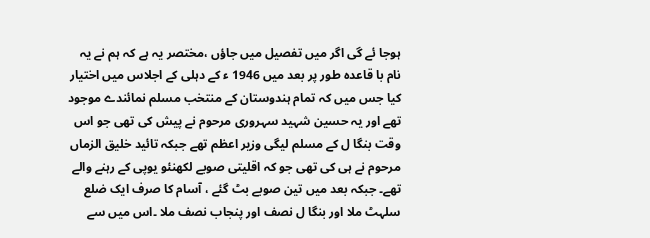ہوجا ئے گی اگر میں تفصیل میں جاؤں ،مختصر یہ ہے کہ ہم نے یہ نام با قاعدہ طور پر بعد میں 1946 ء کے دہلی کے اجلاس میں اختیار کیا جس میں کہ تمام ہندوستان کے منتخب مسلم نمائندے موجود تھے اور یہ حسین شہید سہروری مرحوم نے پیش کی تھی جو اس وقت بنگا ل کے مسلم لیگی وزیر اعظم تھے جبکہ تائید خلیق الزماں مرحوم نے ہی کی تھی جو کہ اقلیتی صوبے لکھنئو یوپی کے رہنے والے تھے۔ جبکہ بعد میں تین صوبے بٹ گئے ، آسام کا صرف ایک ضلع سلہٹ ملا اور بنگا ل نصف اور پنجاب نصف ملا ۔اس میں سے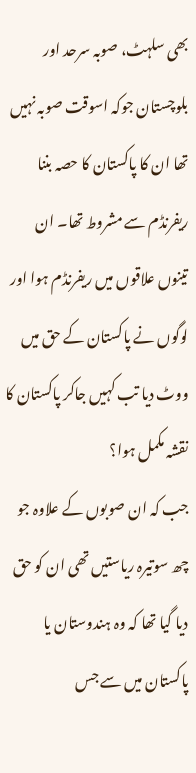بھی سلہٹ، صوبہ سرحد اور بلوچستان جوکہ اسوقت صوبہ نہیں تھا ان کا پاکستان کا حصہ بننا ریفرنڈم سے مشروط تھا۔ ان تینوں علاقوں میں ریفرنڈم ہوا اور لوگوں نے پاکستان کے حق میں ووٹ دیا تب کہیں جاکر پاکستان کا نقشہ مکمل ہوا؟
جب کہ ان صوبوں کے علاوہ جو چھ سوتیرہ ریاستیں تھی ان کو حق دیا گیا تھا کہ وہ ہندوستان یا پاکستان میں سے جس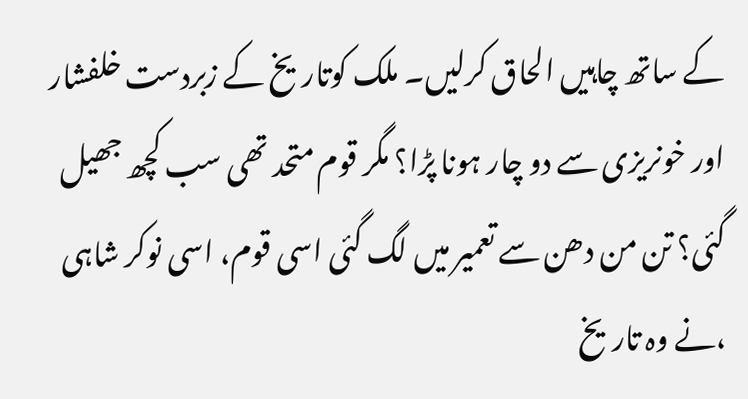کے ساتھ چاہیں الحاق کرلیں۔ ملک کوتاریخ کے زبردست خلفشار اور خونریزی سے دو چار ہونا پڑا؟ مگر قوم متحد تھی سب کچھ جھیل گئی؟ تن من دھن سے تعمیر میں لگ گئی اسی قوم، اسی نوکر شاہی ،نے وہ تاریخ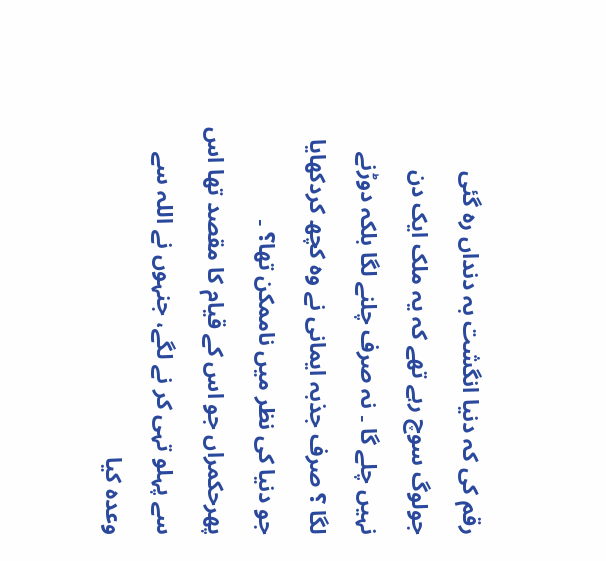رقم کی کہ دنیا انگشت بہ دنداں رہ گئی جولوگ سوچ رہے تھے کہ یہ ملک ایک دن نہیں چلے گا ۔ نہ صرف چلنے لگا بلکہ دوڑنے لگا ؟ صرف جذبہ ایمانی نے وہ کچھ کردکھایا جو دنیا کی نظر میں ناممکن تھا؟ ۔
پھرحکمراں جو اس کے قیام کا مقصد تھا اس سے پہلو تہی کر نے لگے، جنہوں نے اللہ سے وعدہ کیا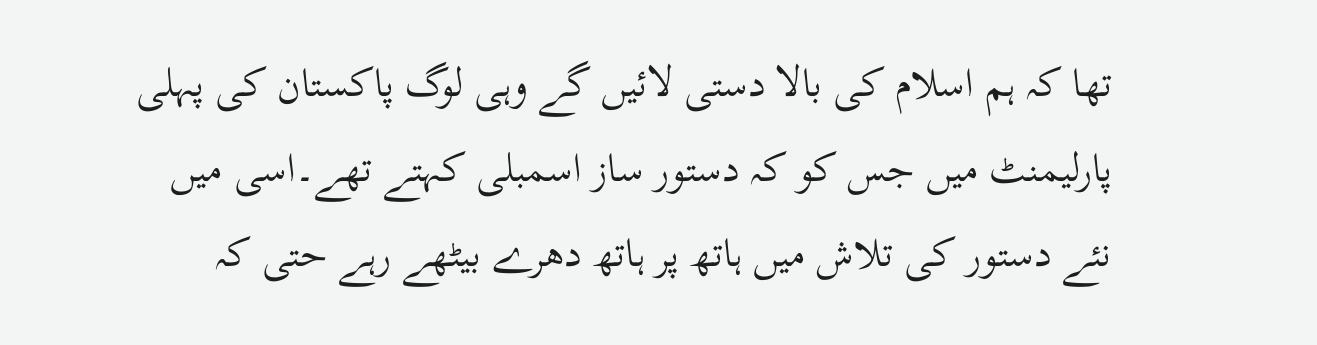تھا کہ ہم اسلام کی بالا دستی لائیں گے وہی لوگ پاکستان کی پہلی پارلیمنٹ میں جس کو کہ دستور ساز اسمبلی کہتے تھے۔اسی میں نئے دستور کی تلاش میں ہاتھ پر ہاتھ دھرے بیٹھے رہے حتی کہ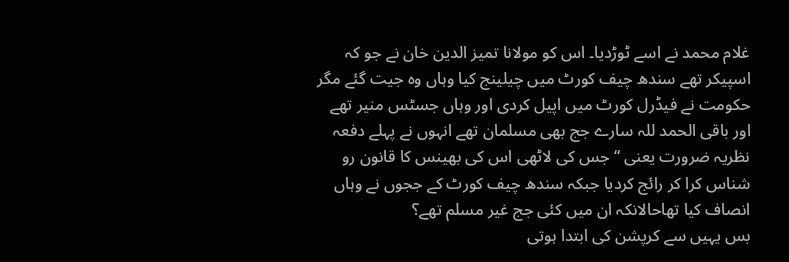غلام محمد نے اسے ٹوڑدیا۔ اس کو مولانا تمیز الدین خان نے جو کہ اسپیکر تھے سندھ چیف کورٹ میں چیلینج کیا وہاں وہ جیت گئے مگر حکومت نے فیڈرل کورٹ میں اپیل کردی اور وہاں جسٹس منیر تھے اور باقی الحمد للہ سارے جج بھی مسلمان تھے انہوں نے پہلے دفعہ نظریہ ضرورت یعنی “ جس کی لاٹھی اس کی بھینس کا قانون رو شناس کرا کر رائج کردیا جبکہ سندھ چیف کورٹ کے ججوں نے وہاں انصاف کیا تھاحالانکہ ان میں کئی جج غیر مسلم تھے؟
بس یہیں سے کرپشن کی ابتدا ہوتی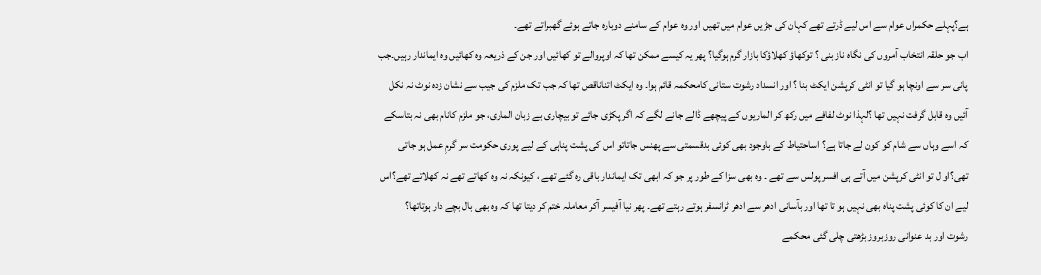ہے؟پہلے حکمراں عوام سے اس لیے ڈرتے تھے کہان کی جڑیں عوام میں تھیں اور وہ عوام کے سامنے دوبارہ جاتے ہوئے گھبراتے تھے۔
اب جو حلقہ انتخاب آمروں کی نگاہ ناز بنی ؟ توکھاؤ کھلاؤکا بازار گرم ہوگیا؟ پھر یہ کیسے ممکن تھا کہ اوپروالے تو کھائیں اور جن کے ذریعہ وہ کھائیں وہ ایماندار رہیں۔جب پانی سر سے اونچا ہو گیا تو انٹی کرپشن ایکٹ بنا ؟ اور انسداد رشوت ستانی کامحکمہ قائم ہوا۔ وہ ایکٹ اتناناقص تھا کہ جب تک ملزم کی جیب سے نشان زدہ نوٹ نہ نکل آئیں وہ قابل گرفت نہیں تھا ؟لہذا نوٹ لفافے میں رکھ کر الماریوں کے پیچھے ڈالے جانے لگے کہ اگر پکڑی جائے تو بیچاری بے زبان الماری، جو ملزم کانام بھی نہ بتاسکے کہ اسے وہاں سے شام کو کون لے جاتا ہے؟ اساحتیاط کے باوجود بھی کوئی بدقسمتی سے پھنس جاتاتو اس کی پشت پناہی کے لیے پوری حکومت سر گرمِ عمل ہو جاتی تھی؟او ل تو انٹی کرپشن میں آتے ہی افسر پولس سے تھے ۔ وہ بھی سزا کے طور پر جو کہ ابھی تک ایماندار باقی رہ گئے تھے ، کیونکہ نہ وہ کھاتے تھے نہ کھلاتے تھے؟اس لیے ان کا کوئی پشت پناہ بھی نہیں ہو تا تھا اور بآسانی ادھر سے ادھر ٹرانسفر ہوتے رہتے تھے۔ پھر نیا آفیسر آکر معاملہ ختم کر دیتا تھا کہ وہ بھی بال بچے دار ہوتاتھا؟
رشوت اور بد عنوانی روزبروز بڑھتی چلی گئی محکمے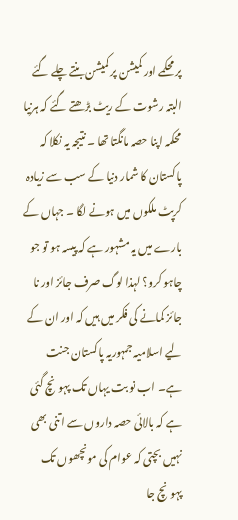پر محکمے اور کمیشن پر کمیشن بنتے چلے گئے البتہ رشوت کے ریٹ بڑھتے گئے کہ ہرنیا محکمہ اپنا حصہ مانگتا تھا ۔ نتیجہ یہ نکلا کہ پاکستان کا شمار دنیا کے سب سے زیادہ کرپٹ ملکوں میں ہونے لگا ۔ جہاں کے بارے میں یہ مشہور ہے کہ پیسہ ہو تو جو چاہو کرو؟ لہذا لوگ صرف جائز اور نا جائز کمانے کی فکر میں ہیں کہ اور ان کے لیے اسلامیہ جمہوریہ پاکستان جنت ہے۔ اب نو بت یہاں تک پہونچ گئی ہے کہ بالائی حصہ داروں سے اتنی بھی نہیں بچتی کہ عوام کی مونچھوں تک پہونچ جا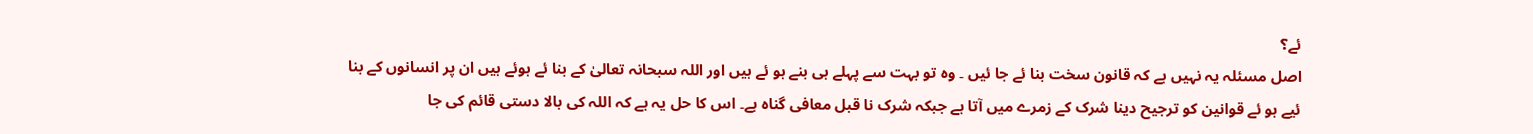ئے؟
اصل مسئلہ یہ نہیں ہے کہ قانون سخت بنا ئے جا ئیں ۔ وہ تو بہت سے پہلے ہی بنے ہو ئے ہیں اور اللہ سبحانہ تعالیٰ کے بنا ئے ہوئے ہیں ان پر انسانوں کے بنا ئیے ہو ئے قوانین کو ترجیح دینا شرک کے زمرے میں آتا ہے جبکہ شرک نا قبل معافی گناہ ہے۔ اس کا حل یہ ہے کہ اللہ کی بالا دستی قائم کی جا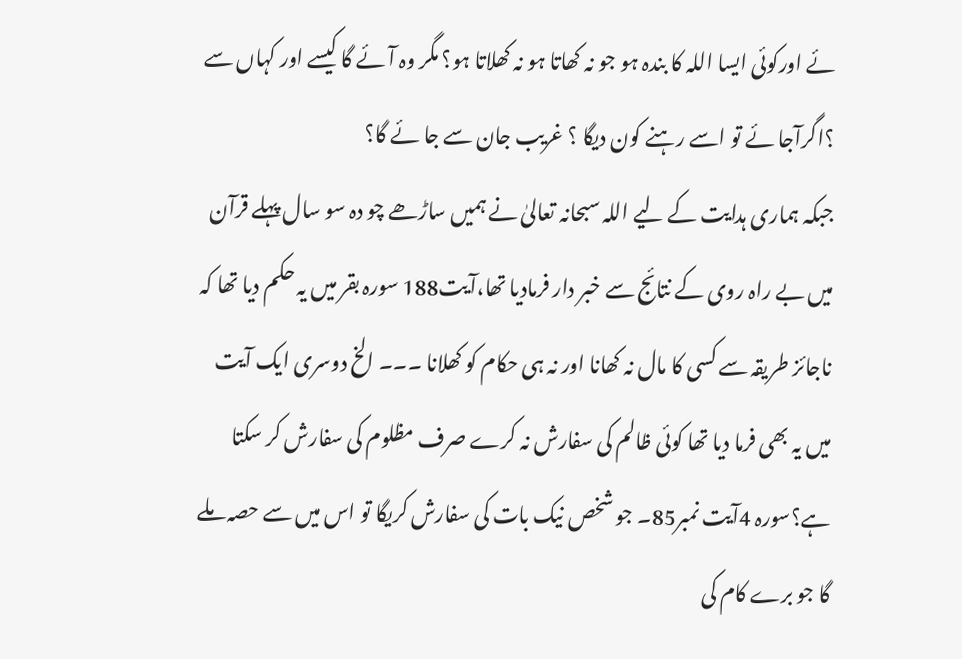ئے اورکوئی ایسا اللہ کا بندہ ہو جو نہ کھاتا ہو نہ کھلاتا ہو؟ مگر وہ آئے گا کیسے اور کہاں سے ؟اگرآجا ئے تو اسے رہنے کون دیگا ؟ غریب جان سے جا ئے گا؟
جبکہ ہماری ہدایت کے لیے اللہ سبحانہ تعالیٰ نے ہمیں ساڑھے چو دہ سو سال پہلے قرآن میں بے راہ روی کے نتائج سے خبر دار فرمادیا تھا،آیت188 سورہ بقر میں یہ حکم دیا تھا کہ ناجائز طریقہ سے کسی کا مال نہ کھانا اور نہ ہی حکام کو کھلانا ۔۔۔ الخ دوسری ایک آیت میں یہ بھی فرما دیا تھا کوئی ظالم کی سفارش نہ کرے صرف مظلوم کی سفارش کر سکتا ہے؟سورہ 4آیت نمبر85۔ جو شخص نیک بات کی سفارش کریگا تو اس میں سے حصہ ملے گا جو برے کام کی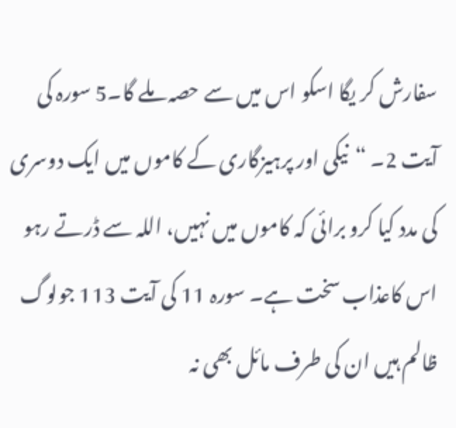سفارش کر یگا اسکو اس میں سے حصہ ملے گا۔5 سورہ کی آیت 2۔ “نیکی اور پرہیزگاری کے کاموں میں ایک دوسری کی مدد کیا کرو برائی کہ کاموں میں نہیں، اللہ سے ڈرتے رہو اس کاعذاب سخت ہے۔ سورہ 11 کی آیت 113 جولوگ ظالم ہیں ان کی طرف مائل بھی نہ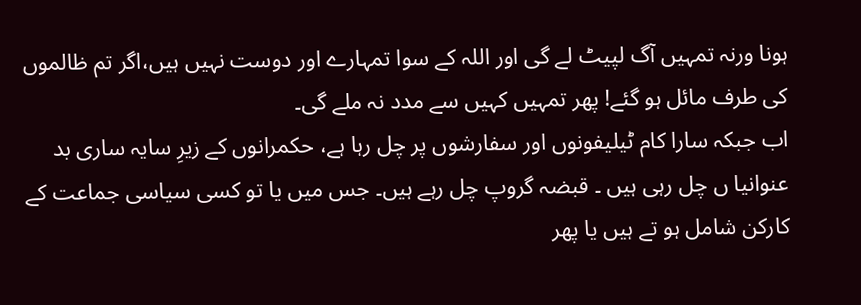ہونا ورنہ تمہیں آگ لپیٹ لے گی اور اللہ کے سوا تمہارے اور دوست نہیں ہیں،اگر تم ظالموں کی طرف مائل ہو گئے! پھر تمہیں کہیں سے مدد نہ ملے گی۔
اب جبکہ سارا کام ٹیلیفونوں اور سفارشوں پر چل رہا ہے، حکمرانوں کے زیرِ سایہ ساری بد عنوانیا ں چل رہی ہیں ۔ قبضہ گروپ چل رہے ہیں۔ جس میں یا تو کسی سیاسی جماعت کے کارکن شامل ہو تے ہیں یا پھر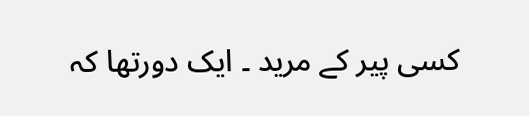کسی پیر کے مرید ۔ ایک دورتھا کہ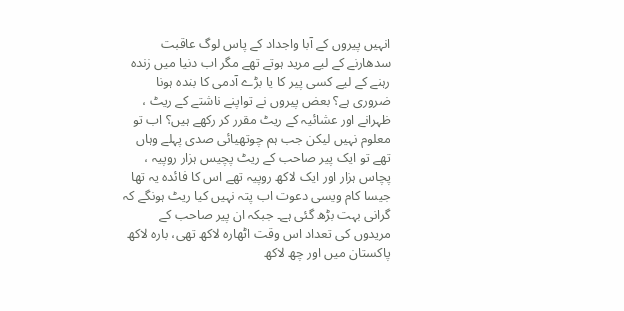انہیں پیروں کے آبا واجداد کے پاس لوگ عاقبت سدھارنے کے لیے مرید ہوتے تھے مگر اب دنیا میں زندہ رہنے کے لیے کسی پیر کا یا بڑے آدمی کا بندہ ہونا ضروری ہے؟ بعض پیروں نے تواپنے ناشتے کے ریٹ ، ظہرانے اور عشائیہ کے ریٹ مقرر کر رکھے ہیں؟ اب تو معلوم نہیں لیکن جب ہم چوتھیائی صدی پہلے وہاں تھے تو ایک پیر صاحب کے ریٹ پچیس ہزار روپیہ ، پچاس ہزار اور ایک لاکھ روپیہ تھے اس کا فائدہ یہ تھا جیسا کام ویسی دعوت اب پتہ نہیں کیا ریٹ ہونگے کہ گرانی بہت بڑھ گئی ہے۔ جبکہ ان پیر صاحب کے مریدوں کی تعداد اس وقت اٹھارہ لاکھ تھی، بارہ لاکھ پاکستان میں اور چھ لاکھ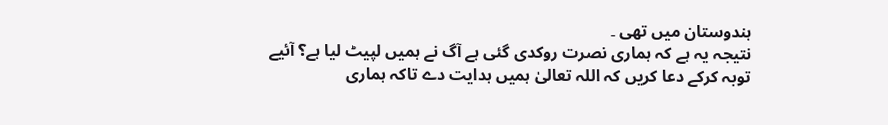ہندوستان میں تھی ۔
نتیجہ یہ ہے کہ ہماری نصرت روکدی گئی ہے آگ نے ہمیں لپیٹ لیا ہے؟ آئیے توبہ کرکے دعا کریں کہ اللہ تعالیٰ ہمیں ہدایت دے تاکہ ہماری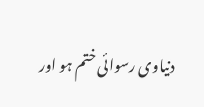دنیاوی رسوائی ختم ہو اور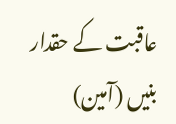عاقبت کے حقدار بنیں (آمین)